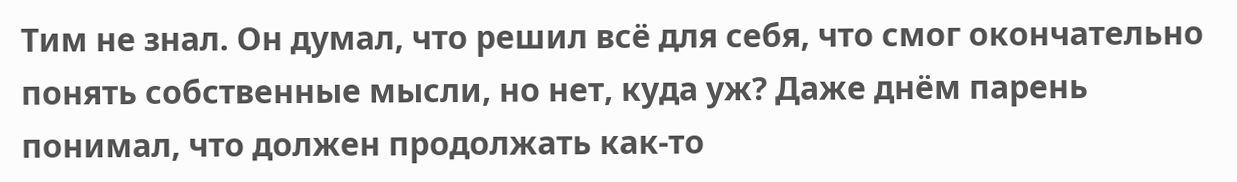Тим не знал. Он думал, что решил всё для себя, что смог окончательно понять собственные мысли, но нет, куда уж? Даже днём парень понимал, что должен продолжать как-то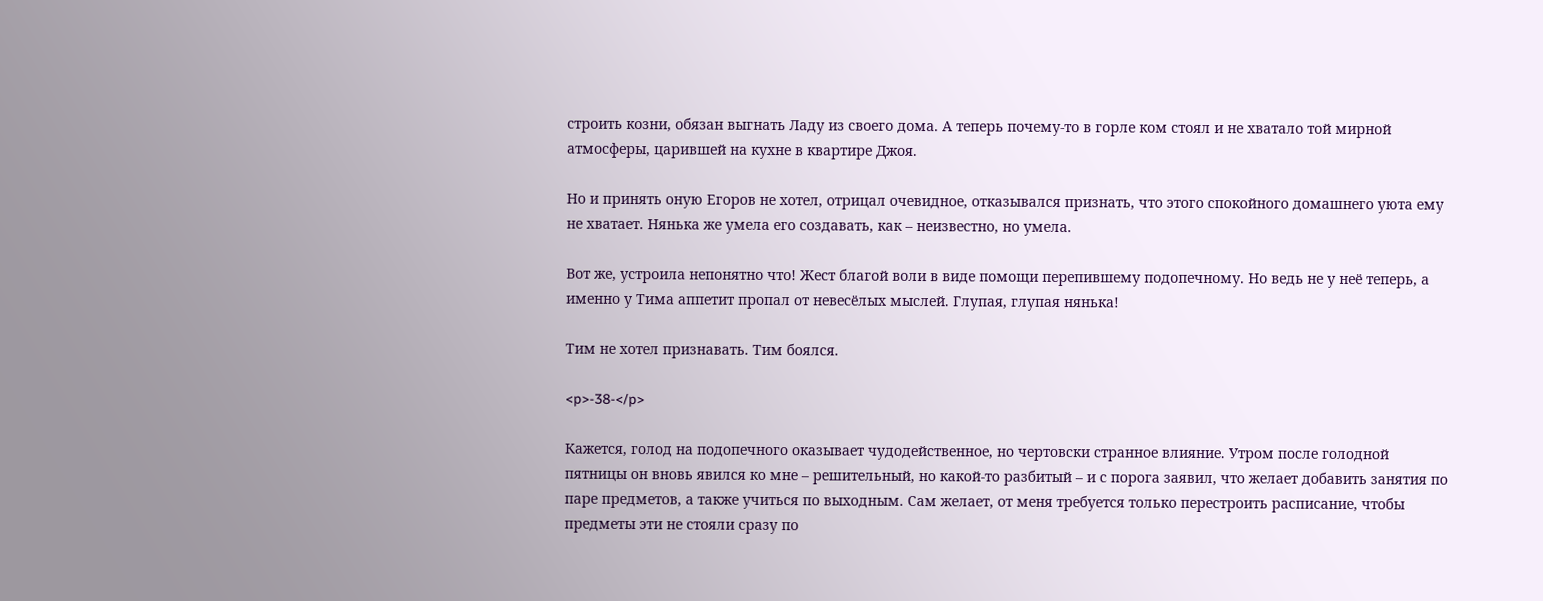строить козни, обязан выгнать Ладу из своего дома. А теперь почему-то в горле ком стоял и не хватало той мирной атмосферы, царившей на кухне в квартире Джоя.

Но и принять оную Егоров не хотел, отрицал очевидное, отказывался признать, что этого спокойного домашнего уюта ему не хватает. Нянька же умела его создавать, как – неизвестно, но умела.

Вот же, устроила непонятно что! Жест благой воли в виде помощи перепившему подопечному. Но ведь не у неё теперь, а именно у Тима аппетит пропал от невесёлых мыслей. Глупая, глупая нянька!

Тим не хотел признавать. Тим боялся.

<p>-38-</p>

Кажется, голод на подопечного оказывает чудодейственное, но чертовски странное влияние. Утром после голодной пятницы он вновь явился ко мне – решительный, но какой-то разбитый – и с порога заявил, что желает добавить занятия по паре предметов, а также учиться по выходным. Сам желает, от меня требуется только перестроить расписание, чтобы предметы эти не стояли сразу по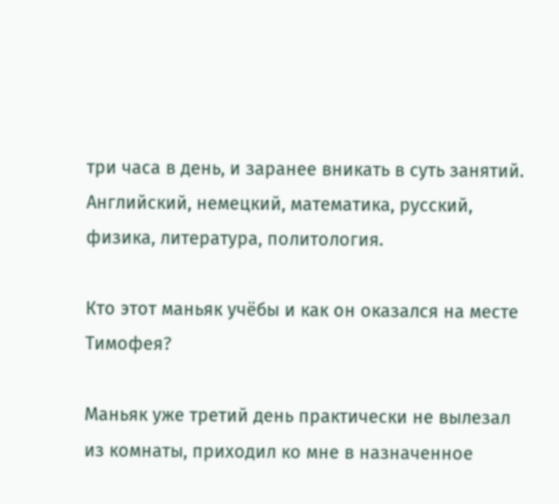три часа в день, и заранее вникать в суть занятий. Английский, немецкий, математика, русский, физика, литература, политология.

Кто этот маньяк учёбы и как он оказался на месте Тимофея?

Маньяк уже третий день практически не вылезал из комнаты, приходил ко мне в назначенное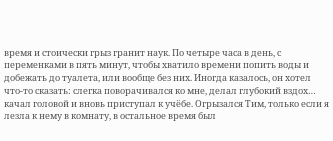время и стоически грыз гранит наук. По четыре часа в день, с переменками в пять минут, чтобы хватило времени попить воды и добежать до туалета, или вообще без них. Иногда казалось, он хотел что-то сказать: слегка поворачивался ко мне, делал глубокий вздох… качал головой и вновь приступал к учёбе. Огрызался Тим, только если я лезла к нему в комнату, в остальное время был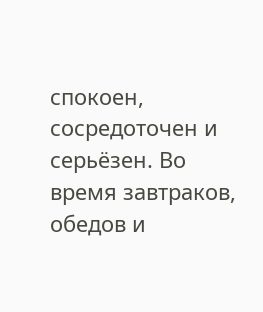спокоен, сосредоточен и серьёзен. Во время завтраков, обедов и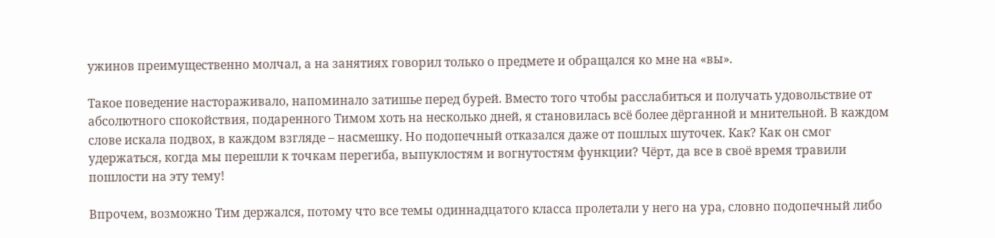ужинов преимущественно молчал, а на занятиях говорил только о предмете и обращался ко мне на «вы».

Такое поведение настораживало, напоминало затишье перед бурей. Вместо того чтобы расслабиться и получать удовольствие от абсолютного спокойствия, подаренного Тимом хоть на несколько дней, я становилась всё более дёрганной и мнительной. В каждом слове искала подвох, в каждом взгляде – насмешку. Но подопечный отказался даже от пошлых шуточек. Как? Как он смог удержаться, когда мы перешли к точкам перегиба, выпуклостям и вогнутостям функции? Чёрт, да все в своё время травили пошлости на эту тему!

Впрочем, возможно Тим держался, потому что все темы одиннадцатого класса пролетали у него на ура, словно подопечный либо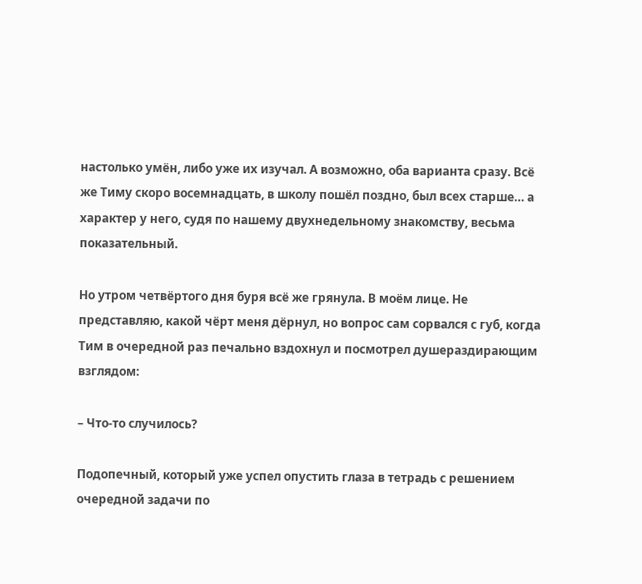настолько умён, либо уже их изучал. А возможно, оба варианта сразу. Всё же Тиму скоро восемнадцать, в школу пошёл поздно, был всех старше… а характер у него, судя по нашему двухнедельному знакомству, весьма показательный.

Но утром четвёртого дня буря всё же грянула. В моём лице. Не представляю, какой чёрт меня дёрнул, но вопрос сам сорвался с губ, когда Тим в очередной раз печально вздохнул и посмотрел душераздирающим взглядом:

– Что-то случилось?

Подопечный, который уже успел опустить глаза в тетрадь с решением очередной задачи по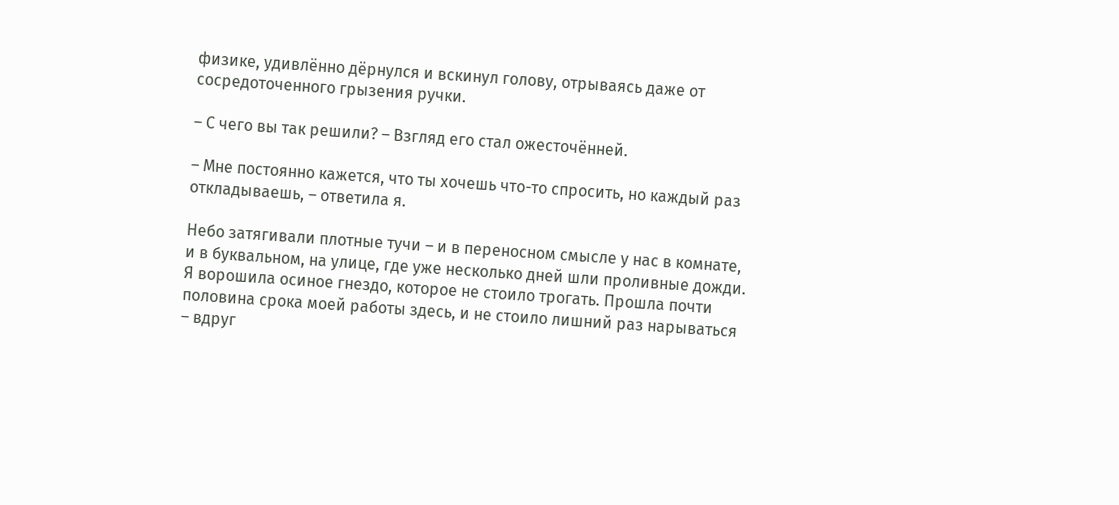физике, удивлённо дёрнулся и вскинул голову, отрываясь даже от сосредоточенного грызения ручки.

– С чего вы так решили? – Взгляд его стал ожесточённей.

– Мне постоянно кажется, что ты хочешь что-то спросить, но каждый раз откладываешь, – ответила я.

Небо затягивали плотные тучи – и в переносном смысле у нас в комнате, и в буквальном, на улице, где уже несколько дней шли проливные дожди. Я ворошила осиное гнездо, которое не стоило трогать. Прошла почти половина срока моей работы здесь, и не стоило лишний раз нарываться – вдруг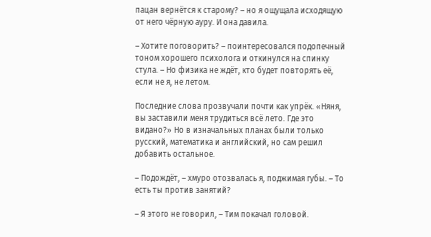пацан вернётся к старому? – но я ощущала исходящую от него чёрную ауру. И она давила.

– Хотите поговорить? – поинтересовался подопечный тоном хорошего психолога и откинулся на спинку стула. – Но физика не ждёт, кто будет повторять её, если не я, не летом.

Последние слова прозвучали почти как упрёк. «Няня, вы заставили меня трудиться всё лето. Где это видано?» Но в изначальных планах были только русский, математика и английский, но сам решил добавить остальное.

– Подождёт, – хмуро отозвалась я, поджимая губы. – То есть ты против занятий?

– Я этого не говорил, – Тим покачал головой.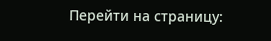Перейти на страницу: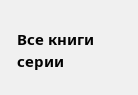Все книги серии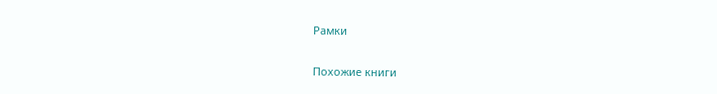Рамки

Похожие книги